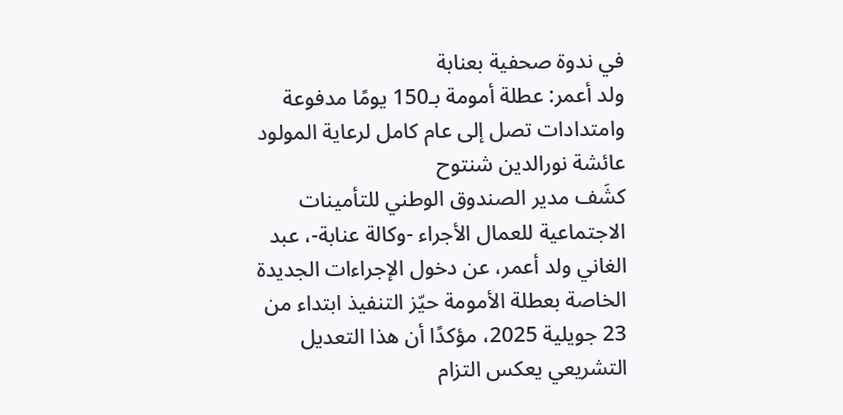في ندوة صحفية بعنابة
ولد أعمر: عطلة أمومة بـ150 يومًا مدفوعة وامتدادات تصل إلى عام كامل لرعاية المولود
عائشة نورالدين شنتوح
كشَف مدير الصندوق الوطني للتأمينات الاجتماعية للعمال الأجراء -وكالة عنابة-، عبد الغاني ولد أعمر، عن دخول الإجراءات الجديدة الخاصة بعطلة الأمومة حيّز التنفيذ ابتداء من 23 جويلية 2025، مؤكدًا أن هذا التعديل التشريعي يعكس التزام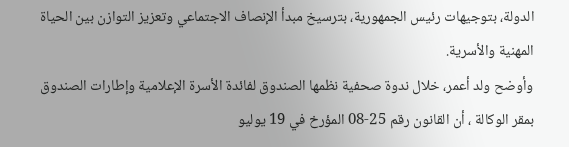الدولة، بتوجيهات رئيس الجمهورية، بترسيخ مبدأ الإنصاف الاجتماعي وتعزيز التوازن بين الحياة المهنية والأسرية.
وأوضح ولد أعمر، خلال ندوة صحفية نظمها الصندوق لفائدة الأسرة الإعلامية وإطارات الصندوق بمقر الوكالة ، أن القانون رقم 25-08 المؤرخ في 19 يوليو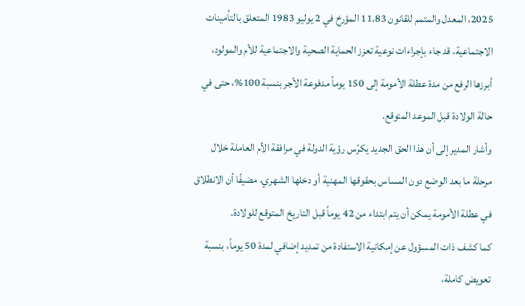2025، المعدل والمتمم للقانون 11.83 المؤرخ في 2 يوليو 1983 المتعلق بالتأمينات الاجتماعية، قد جاء بإجراءات نوعية تعزز الحماية الصحية والاجتماعية للأم والمولود، أبرزها الرفع من مدة عطلة الأمومة إلى 150 يوماً مدفوعة الأجر بنسبة 100%، حتى في حالة الولادة قبل الموعد المتوقع.
وأشار المدير إلى أن هذا الحق الجديد يكرّس رؤية الدولة في مرافقة الأم العاملة خلال مرحلة ما بعد الوضع دون المساس بحقوقها المهنية أو دخلها الشهري، مضيفًا أن الانطلاق في عطلة الأمومة يمكن أن يتم ابتداء من 42 يوماً قبل التاريخ المتوقع للولادة.
كما كشف ذات المسؤول عن إمكانية الاستفادة من تمديد إضافي لمدة 50 يوماً، بنسبة تعويض كاملة،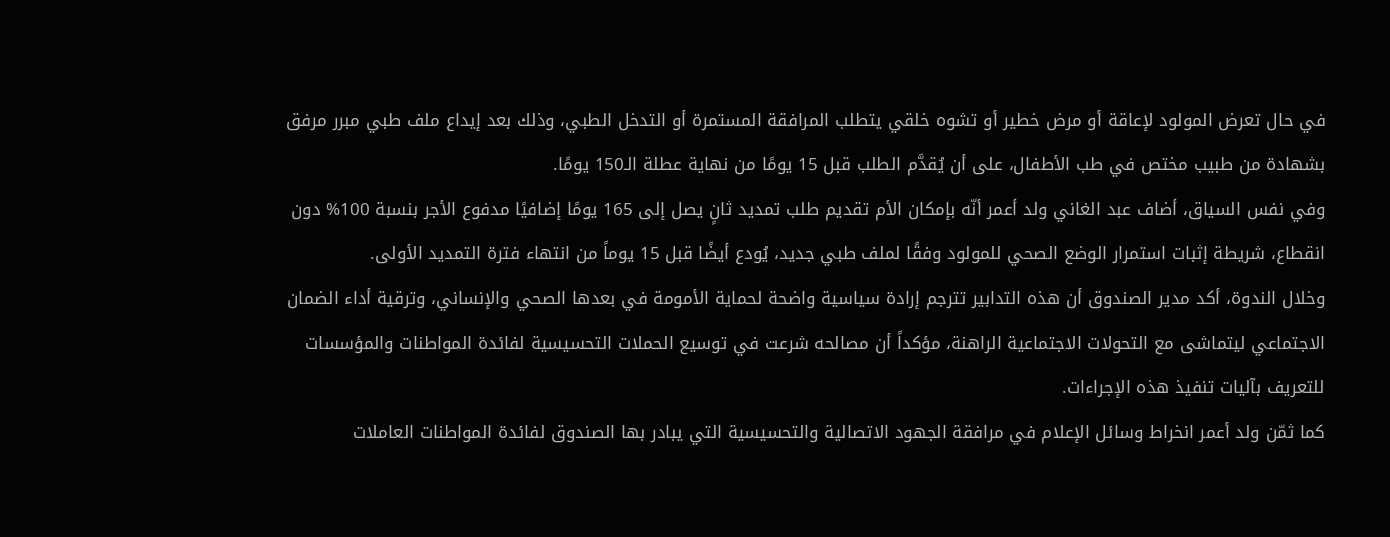في حال تعرض المولود لإعاقة أو مرض خطير أو تشوه خلقي يتطلب المرافقة المستمرة أو التدخل الطبي، وذلك بعد إيداع ملف طبي مبرر مرفق بشهادة من طبيب مختص في طب الأطفال، على أن يُقدَّم الطلب قبل 15 يومًا من نهاية عطلة الـ150 يومًا.
وفي نفس السياق، أضاف عبد الغاني ولد أعمر أنّه بإمكان الأم تقديم طلب تمديد ثانٍ يصل إلى 165 يومًا إضافيًا مدفوع الأجر بنسبة 100% دون انقطاع، شريطة إثبات استمرار الوضع الصحي للمولود وفقًا لملف طبي جديد، يُودع أيضًا قبل 15 يوماً من انتهاء فترة التمديد الأولى.
وخلال الندوة، أكد مدير الصندوق أن هذه التدابير تترجم إرادة سياسية واضحة لحماية الأمومة في بعدها الصحي والإنساني، وترقية أداء الضمان الاجتماعي ليتماشى مع التحولات الاجتماعية الراهنة، مؤكداً أن مصالحه شرعت في توسيع الحملات التحسيسية لفائدة المواطنات والمؤسسات للتعريف بآليات تنفيذ هذه الإجراءات.
كما ثمّن ولد أعمر انخراط وسائل الإعلام في مرافقة الجهود الاتصالية والتحسيسية التي يبادر بها الصندوق لفائدة المواطنات العاملات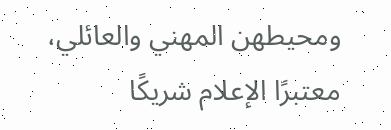ومحيطهن المهني والعائلي، معتبرًا الإعلام شريكًا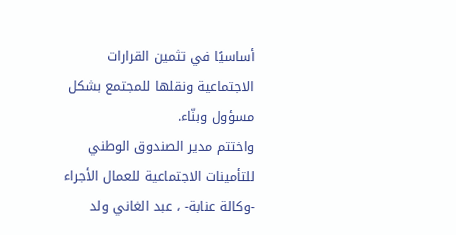أساسيًا في تثمين القرارات الاجتماعية ونقلها للمجتمع بشكل مسؤول وبنّاء.
واختتم مدير الصندوق الوطني للتأمينات الاجتماعية للعمال الأجراء -وكالة عنابة- ، عبد الغاني ولد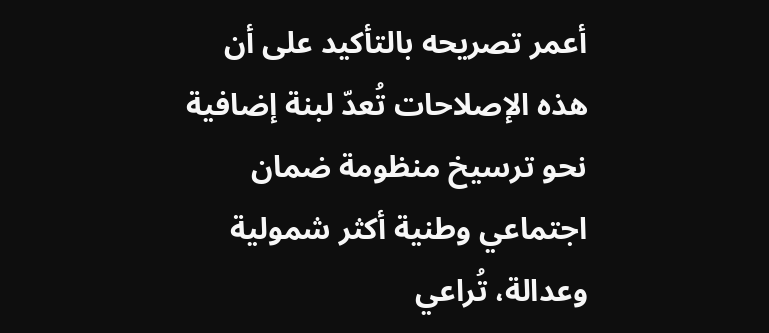أعمر تصريحه بالتأكيد على أن هذه الإصلاحات تُعدّ لبنة إضافية نحو ترسيخ منظومة ضمان اجتماعي وطنية أكثر شمولية وعدالة، تُراعي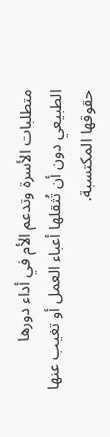متطلبات الأسرة وتدعم الأم في أداء دورها الطبيعي دون أن تُثقلها أعباء العمل أو تغيب عنها حقوقها المكتسبة.